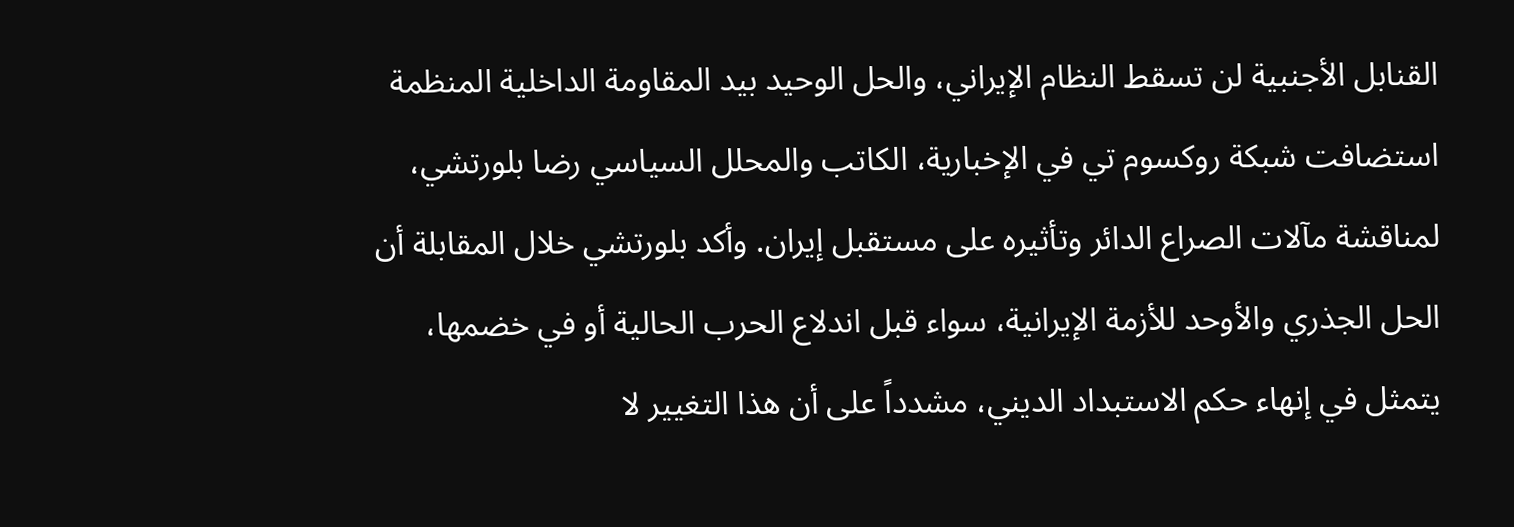القنابل الأجنبية لن تسقط النظام الإيراني، والحل الوحيد بيد المقاومة الداخلية المنظمة
استضافت شبكة روكسوم تي في الإخبارية، الكاتب والمحلل السياسي رضا بلورتشي، لمناقشة مآلات الصراع الدائر وتأثيره على مستقبل إيران. وأكد بلورتشي خلال المقابلة أن الحل الجذري والأوحد للأزمة الإيرانية، سواء قبل اندلاع الحرب الحالية أو في خضمها، يتمثل في إنهاء حكم الاستبداد الديني، مشدداً على أن هذا التغيير لا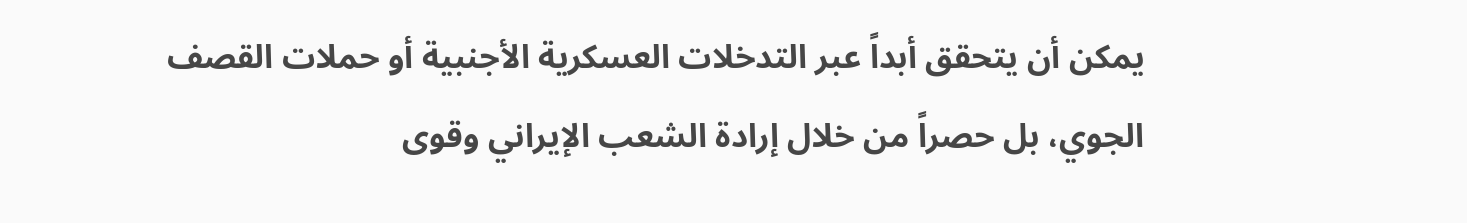يمكن أن يتحقق أبداً عبر التدخلات العسكرية الأجنبية أو حملات القصف الجوي، بل حصراً من خلال إرادة الشعب الإيراني وقوى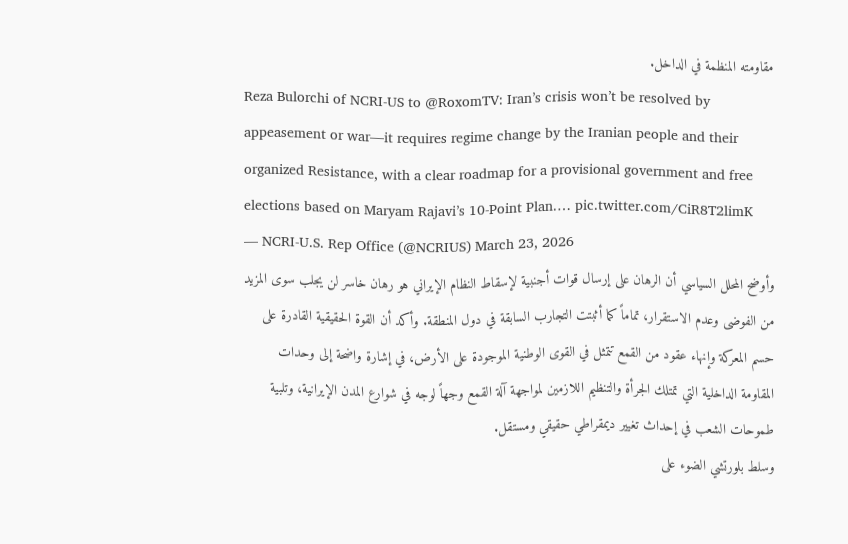مقاومته المنظمة في الداخل.
Reza Bulorchi of NCRI-US to @RoxomTV: Iran’s crisis won’t be resolved by appeasement or war—it requires regime change by the Iranian people and their organized Resistance, with a clear roadmap for a provisional government and free elections based on Maryam Rajavi’s 10-Point Plan.… pic.twitter.com/CiR8T2limK
— NCRI-U.S. Rep Office (@NCRIUS) March 23, 2026
وأوضح المحلل السياسي أن الرهان على إرسال قوات أجنبية لإسقاط النظام الإيراني هو رهان خاسر لن يجلب سوى المزيد من الفوضى وعدم الاستقرار، تماماً كما أثبتت التجارب السابقة في دول المنطقة. وأكد أن القوة الحقيقية القادرة على حسم المعركة وإنهاء عقود من القمع تتمثل في القوى الوطنية الموجودة على الأرض، في إشارة واضحة إلى وحدات المقاومة الداخلية التي تمتلك الجرأة والتنظيم اللازمين لمواجهة آلة القمع وجهاً لوجه في شوارع المدن الإيرانية، وتلبية طموحات الشعب في إحداث تغيير ديمقراطي حقيقي ومستقل.
وسلط بلورتشي الضوء على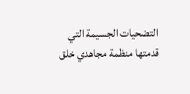التضحيات الجسيمة التي قدمتها منظمة مجاهدي خلق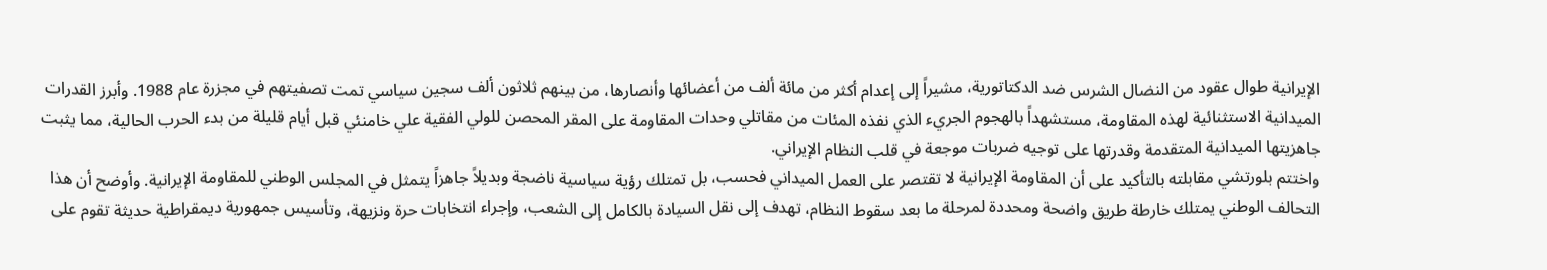الإيرانية طوال عقود من النضال الشرس ضد الدكتاتورية، مشيراً إلى إعدام أكثر من مائة ألف من أعضائها وأنصارها، من بينهم ثلاثون ألف سجين سياسي تمت تصفيتهم في مجزرة عام 1988. وأبرز القدرات الميدانية الاستثنائية لهذه المقاومة، مستشهداً بالهجوم الجريء الذي نفذه المئات من مقاتلي وحدات المقاومة على المقر المحصن للولي الفقیة علي خامنئي قبل أيام قليلة من بدء الحرب الحالية، مما يثبت جاهزيتها الميدانية المتقدمة وقدرتها على توجيه ضربات موجعة في قلب النظام الإيراني.
واختتم بلورتشي مقابلته بالتأكيد على أن المقاومة الإيرانية لا تقتصر على العمل الميداني فحسب، بل تمتلك رؤية سياسية ناضجة وبديلاً جاهزاً يتمثل في المجلس الوطني للمقاومة الإيرانية. وأوضح أن هذا التحالف الوطني يمتلك خارطة طريق واضحة ومحددة لمرحلة ما بعد سقوط النظام، تهدف إلى نقل السيادة بالكامل إلى الشعب، وإجراء انتخابات حرة ونزيهة، وتأسيس جمهورية ديمقراطية حديثة تقوم على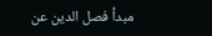مبدأ فصل الدين عن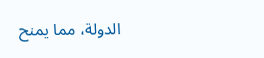الدولة، مما يمنح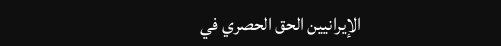الإيرانيين الحق الحصري في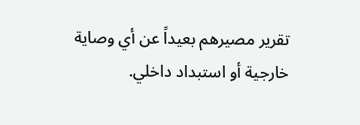تقرير مصيرهم بعيداً عن أي وصاية خارجية أو استبداد داخلي.